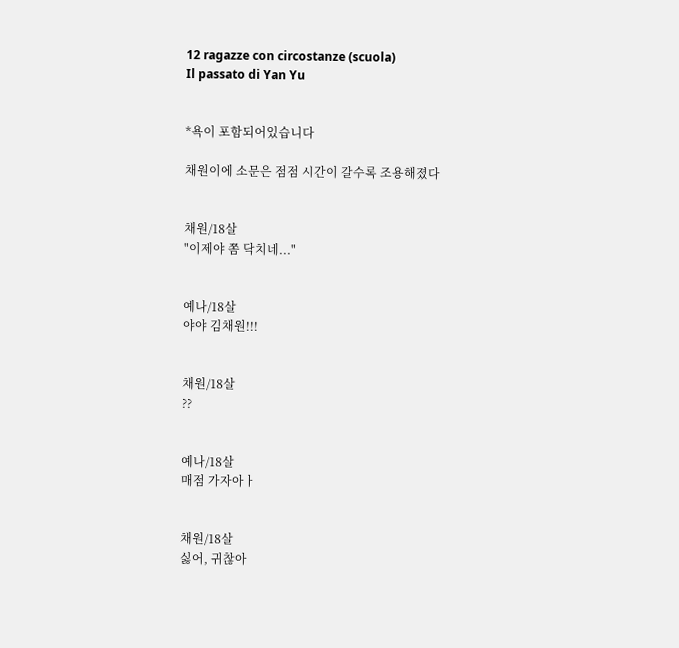12 ragazze con circostanze (scuola)
Il passato di Yan Yu


*욕이 포함되어있습니다

채원이에 소문은 점점 시간이 갈수록 조용해졌다


채원/18살
"이제야 쫌 닥치네..."


예나/18살
야야 김채원!!!


채원/18살
??


예나/18살
매점 가자아ㅏ


채원/18살
싫어, 귀찮아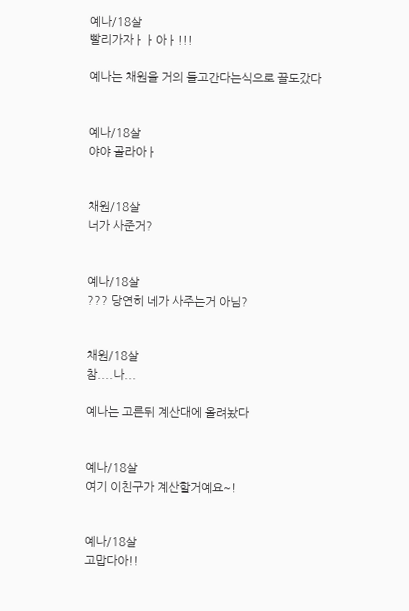예나/18살
빨리가자ㅏㅏ아ㅏ!!!

예나는 채원을 거의 들고간다는식으로 끌도갔다


예나/18살
야야 골라아ㅏ


채원/18살
너가 사준거?


예나/18살
??? 당연히 네가 사주는거 아님?


채원/18살
참....나...

예나는 고른뒤 계산대에 올려놨다


예나/18살
여기 이친구가 계산할거예요~!


예나/18살
고맙다아!!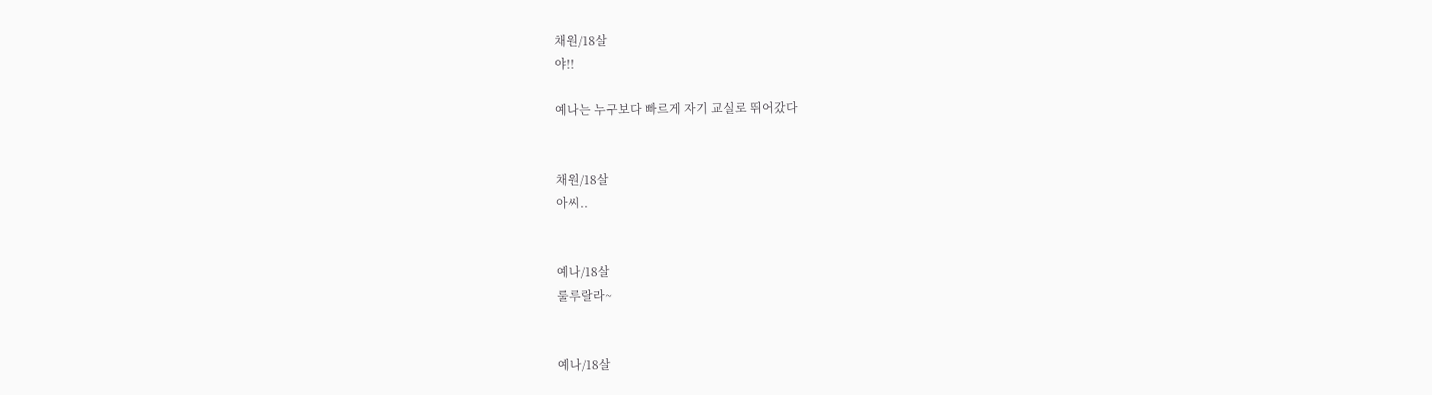채원/18살
야!!

예나는 누구보다 빠르게 자기 교실로 뛰어갔다


채원/18살
아씨..


예나/18살
룰루랄라~


예나/18살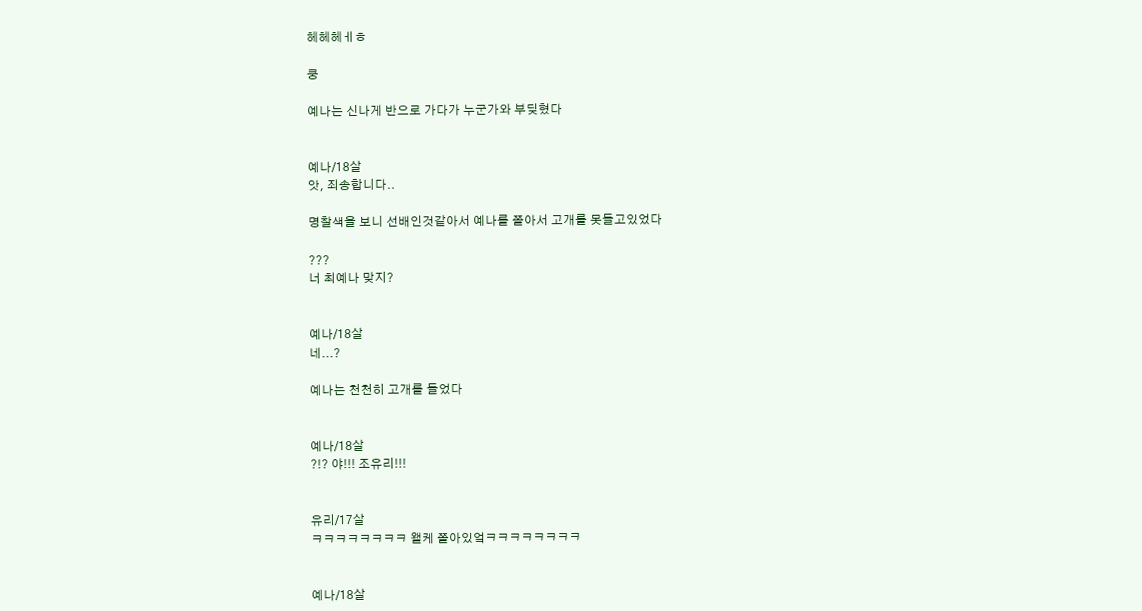헤헤헤ㅔㅎ

쿵

예나는 신나게 반으로 가다가 누군가와 부딪혔다


예나/18살
앗, 죄송합니다..

명찰색을 보니 선배인것같아서 예나를 쫄아서 고개를 못들고있었다

???
너 최예나 맞지?


예나/18살
네...?

예나는 천천히 고개를 들었다


예나/18살
?!? 야!!! 조유리!!!


유리/17살
ㅋㅋㅋㅋㅋㅋㅋㅋ 왤케 쫄아있엌ㅋㅋㅋㅋㅋㅋㅋㅋ


예나/18살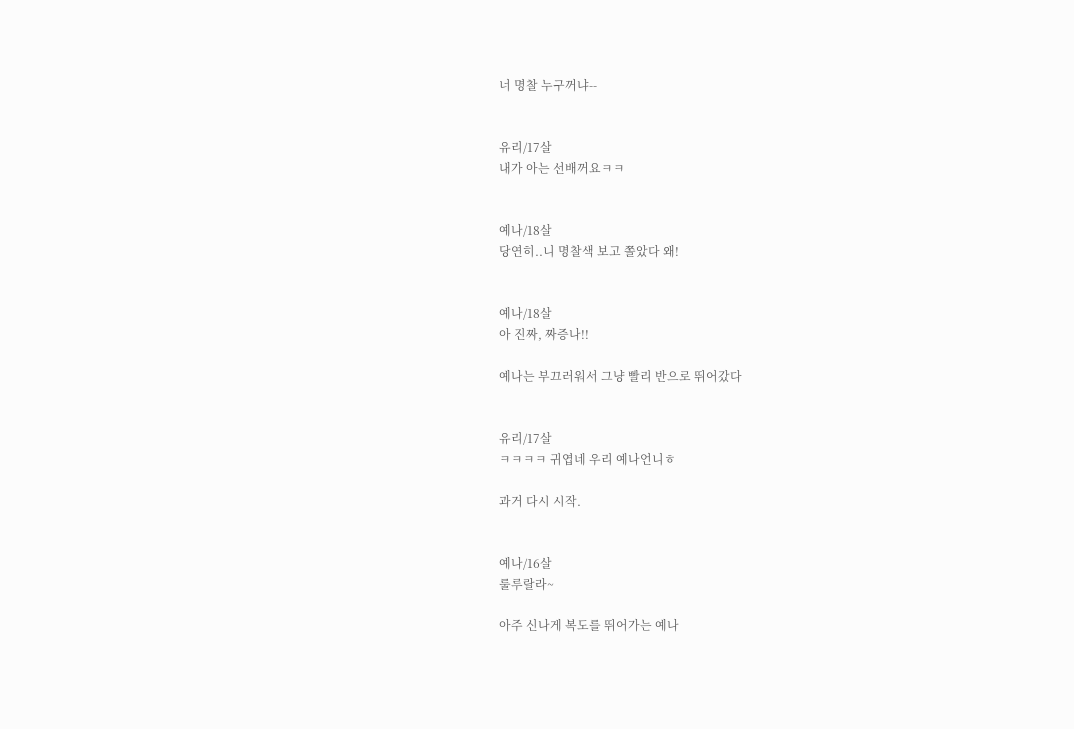너 명찰 누구꺼냐--


유리/17살
내가 아는 선배꺼요ㅋㅋ


예나/18살
당연히..니 명찰색 보고 쫄았다 왜!


예나/18살
아 진짜, 짜증나!!

예나는 부끄러워서 그냥 빨리 반으로 뛰어갔다


유리/17살
ㅋㅋㅋㅋ 귀엽네 우리 예나언니ㅎ

과거 다시 시작.


예나/16살
룰루랄라~

아주 신나게 복도를 뛰어가는 예나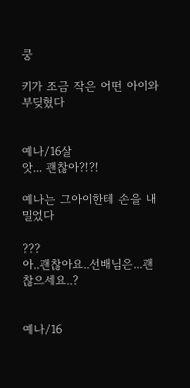쿵

키가 조금 작은 어떤 아이와 부딪혔다


예나/16살
앗... 괜찮아?!?!

예나는 그아이한테 손을 내밀었다

???
아..괜찮아요..선배님은...괜찮으세요..?


예나/16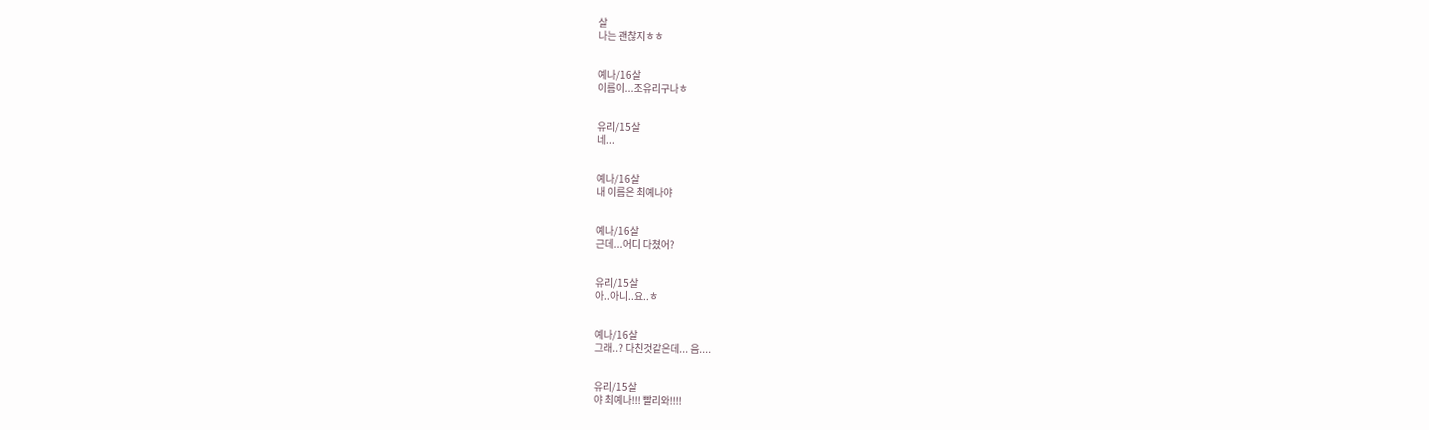살
나는 괜찮지ㅎㅎ


예나/16살
이름이...조유리구나ㅎ


유리/15살
네...


예나/16살
내 이름은 최예나야


예나/16살
근데...어디 다쳤어?


유리/15살
아..아니..요..ㅎ


예나/16살
그래..? 다친것같은데... 음....


유리/15살
야 최예나!!! 빨리와!!!!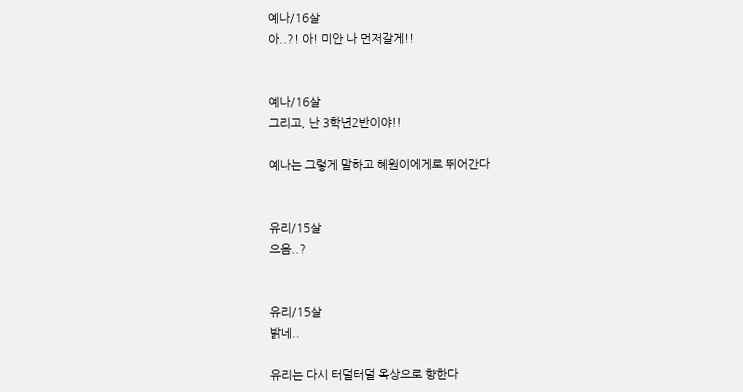예나/16살
아..?! 아! 미안 나 먼저갈게!!


예나/16살
그리고, 난 3학년2반이야!!

예나는 그렇게 말하고 혜원이에게로 뛰어간다


유리/15살
으음..?


유리/15살
밝네..

유리는 다시 터덜터덜 옥상으로 향한다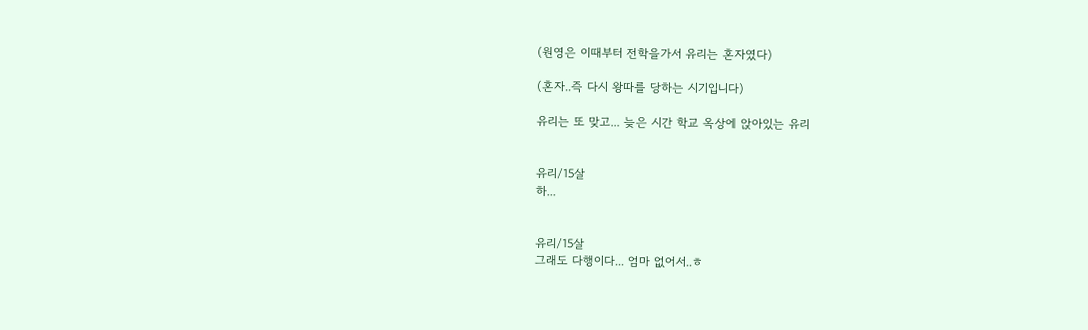(원영은 이때부터 전학을가서 유리는 혼자였다)

(혼자..즉 다시 왕따를 당하는 시기입니다)

유리는 또 맞고... 늦은 시간 학교 옥상에 앉아있는 유리


유리/15살
하...


유리/15살
그래도 다행이다... 엄마 없어서..ㅎ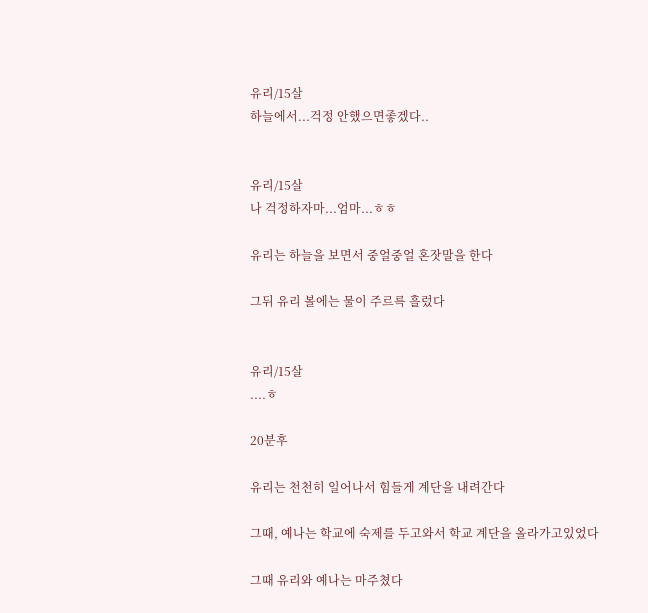유리/15살
하늘에서...걱정 안했으면좋겠다..


유리/15살
나 걱정하자마...엄마...ㅎㅎ

유리는 하늘을 보면서 중얼중얼 혼잣말을 한다

그뒤 유리 볼에는 물이 주르륵 흘렀다


유리/15살
....ㅎ

20분후

유리는 천천히 일어나서 힘들게 계단을 내려간다

그때, 예나는 학교에 숙제를 두고와서 학교 계단을 올라가고있었다

그때 유리와 예나는 마주쳤다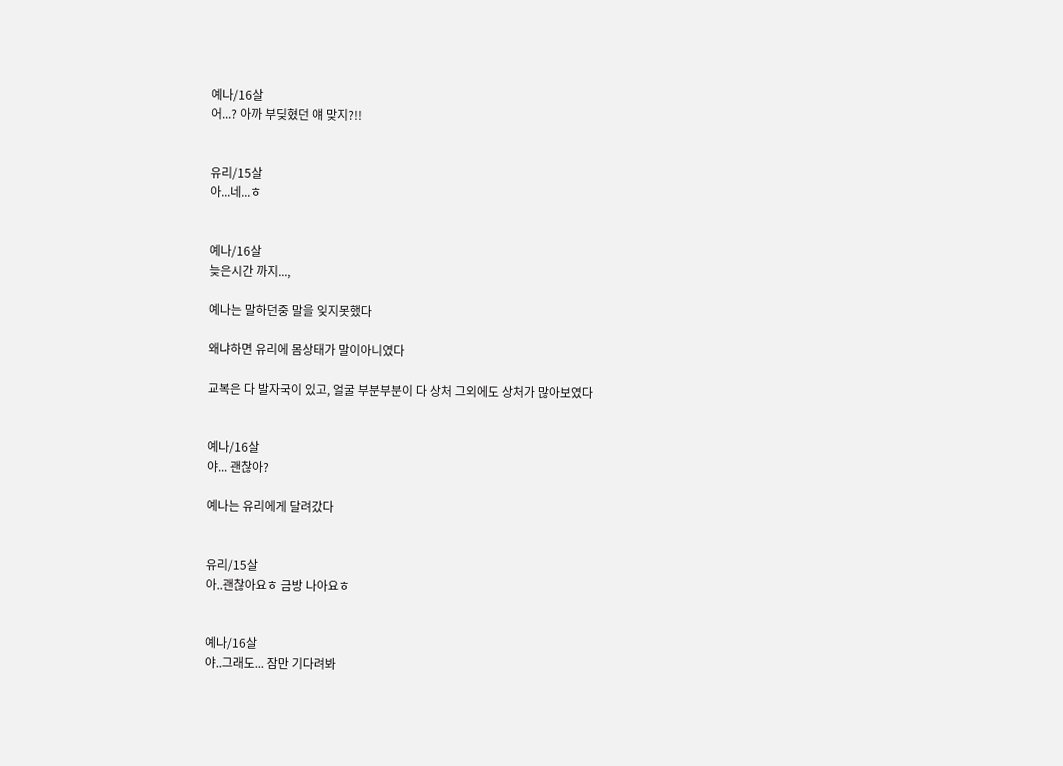예나/16살
어...? 아까 부딪혔던 얘 맞지?!!


유리/15살
아...네...ㅎ


예나/16살
늦은시간 까지...,

예나는 말하던중 말을 잊지못했다

왜냐하면 유리에 몸상태가 말이아니였다

교복은 다 발자국이 있고, 얼굴 부분부분이 다 상처 그외에도 상처가 많아보였다


예나/16살
야... 괜찮아?

예나는 유리에게 달려갔다


유리/15살
아..괜찮아요ㅎ 금방 나아요ㅎ


예나/16살
야..그래도... 잠만 기다려봐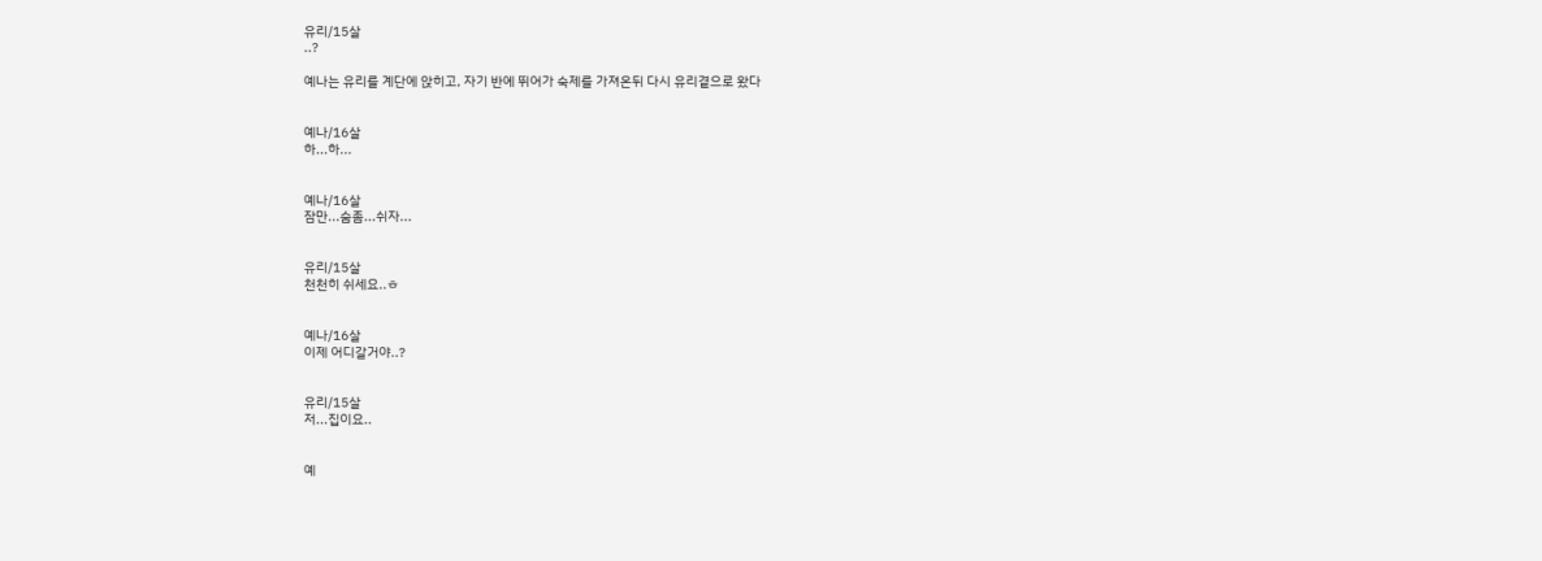유리/15살
..?

예나는 유리를 계단에 앉히고, 자기 반에 뛰어가 숙제를 가져온뒤 다시 유리곁으로 왔다


예나/16살
하...하...


예나/16살
잠만...숨좀...쉬자...


유리/15살
천천히 쉬세요..ㅎ


예나/16살
이제 어디갈거야..?


유리/15살
저...집이요..


예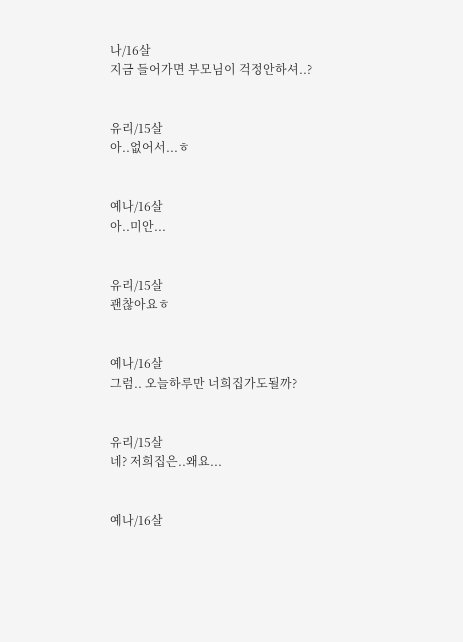나/16살
지금 들어가면 부모님이 걱정안하셔..?


유리/15살
아..없어서...ㅎ


예나/16살
아..미안...


유리/15살
괜찮아요ㅎ


예나/16살
그럼.. 오늘하루만 너희집가도될까?


유리/15살
네? 저희집은..왜요...


예나/16살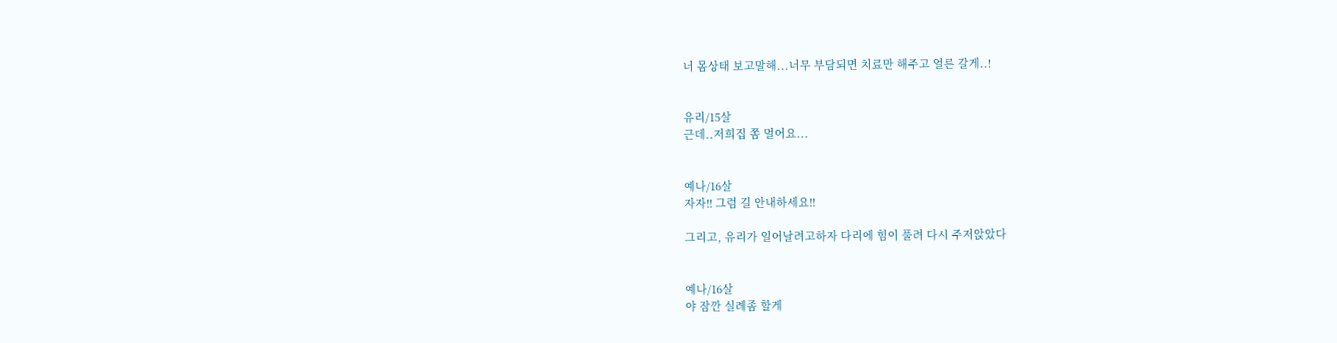너 몸상태 보고말해...너무 부담되면 치료만 해주고 얼른 갈게..!


유리/15살
근데..저희집 쫌 멀어요...


예나/16살
자자!! 그럼 길 안내하세요!!

그리고, 유리가 일어날려고하자 다리에 힘이 풀려 다시 주저앉았다


예나/16살
야 잠깐 실례좀 할게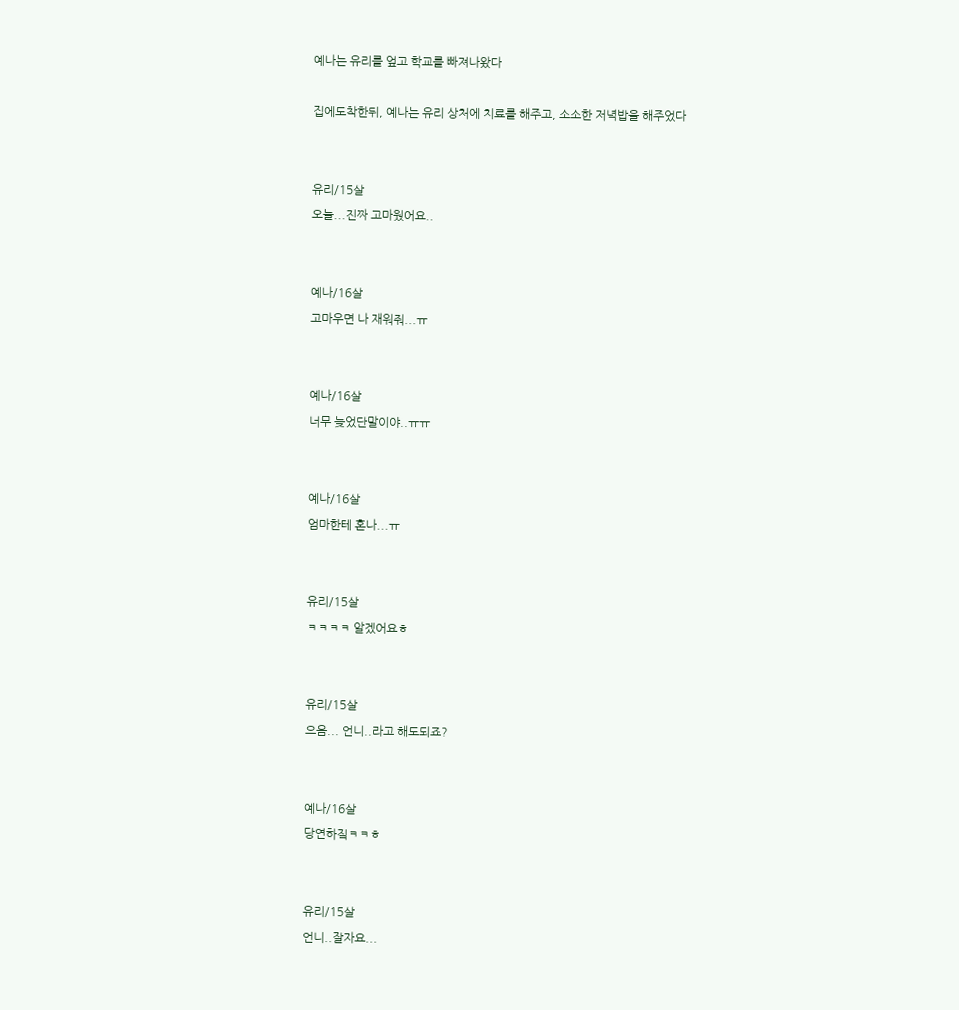예나는 유리를 엎고 학교를 빠져나왔다

집에도착한뒤, 예나는 유리 상처에 치료를 해주고, 소소한 저녁밥을 해주었다


유리/15살
오늘...진짜 고마웠어요..


예나/16살
고마우면 나 재워줘...ㅠ


예나/16살
너무 늦었단말이야..ㅠㅠ


예나/16살
엄마한테 혼나...ㅠ


유리/15살
ㅋㅋㅋㅋ 알겠어요ㅎ


유리/15살
으음... 언니..라고 해도되죠?


예나/16살
당연하짘ㅋㅋㅎ


유리/15살
언니..잘자요...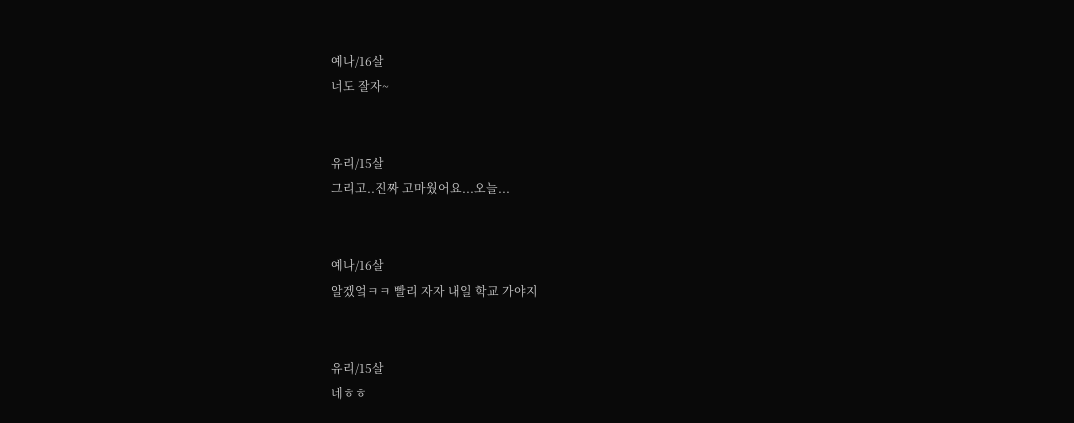예나/16살
너도 잘자~


유리/15살
그리고..진짜 고마웠어요...오늘...


예나/16살
알겠엌ㅋㅋ 빨리 자자 내일 학교 가야지


유리/15살
네ㅎㅎ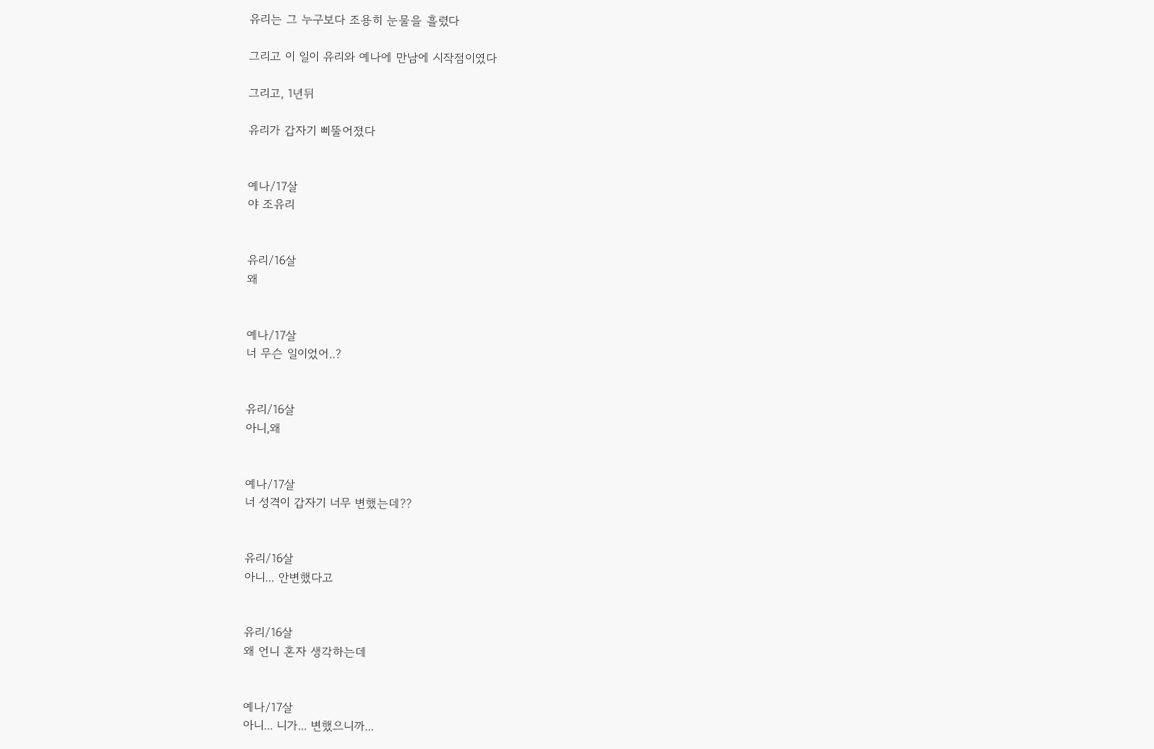유리는 그 누구보다 조용히 눈물을 흘렸다

그리고 이 일이 유리와 예나에 만남에 시작점이였다

그리고, 1년뒤

유리가 갑자기 삐뚤어졌다


예나/17살
야 조유리


유리/16살
왜


예나/17살
너 무슨 일이었어..?


유리/16살
아니,왜


예나/17살
너 성격이 갑자기 너무 변했는데??


유리/16살
아니... 안변했다고


유리/16살
왜 언니 혼자 생각하는데


예나/17살
아니... 니가... 변했으니까...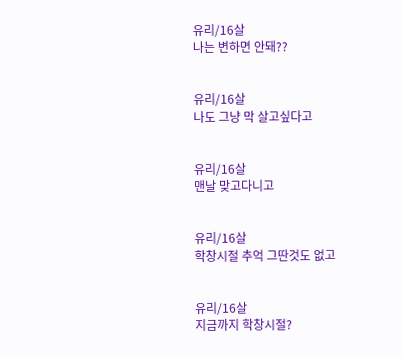유리/16살
나는 변하면 안돼??


유리/16살
나도 그냥 막 살고싶다고


유리/16살
맨날 맞고다니고


유리/16살
학창시절 추억 그딴것도 없고


유리/16살
지금까지 학창시절?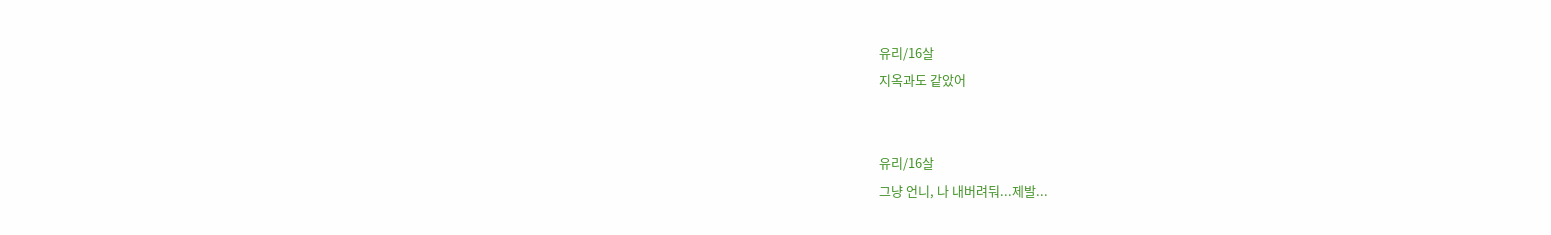유리/16살
지옥과도 같았어


유리/16살
그냥 언니, 나 내버려둬...제발...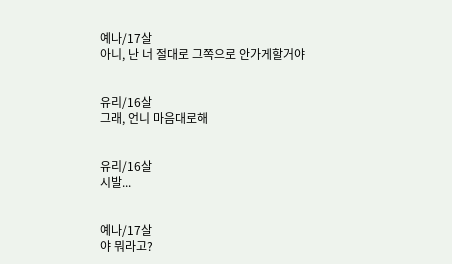예나/17살
아니, 난 너 절대로 그쪽으로 안가게할거야


유리/16살
그래, 언니 마음대로해


유리/16살
시발...


예나/17살
야 뭐라고?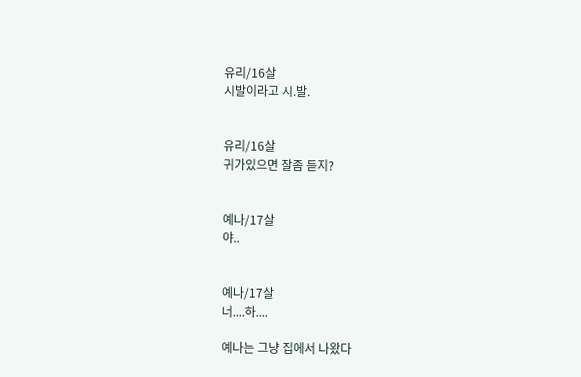유리/16살
시발이라고 시.발.


유리/16살
귀가있으면 잘좀 듣지?


예나/17살
야..


예나/17살
너....하....

예나는 그냥 집에서 나왔다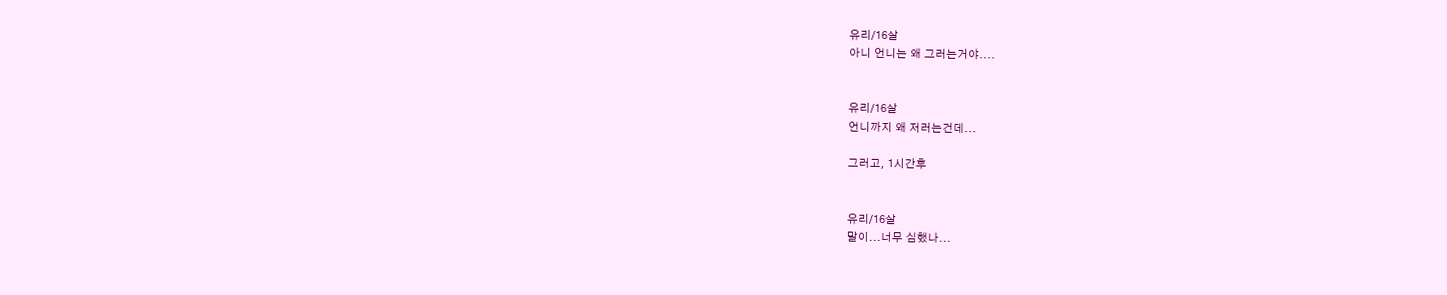유리/16살
아니 언니는 왜 그러는거야....


유리/16살
언니까지 왜 저러는건데...

그러고, 1시간후


유리/16살
말이...너무 심했나...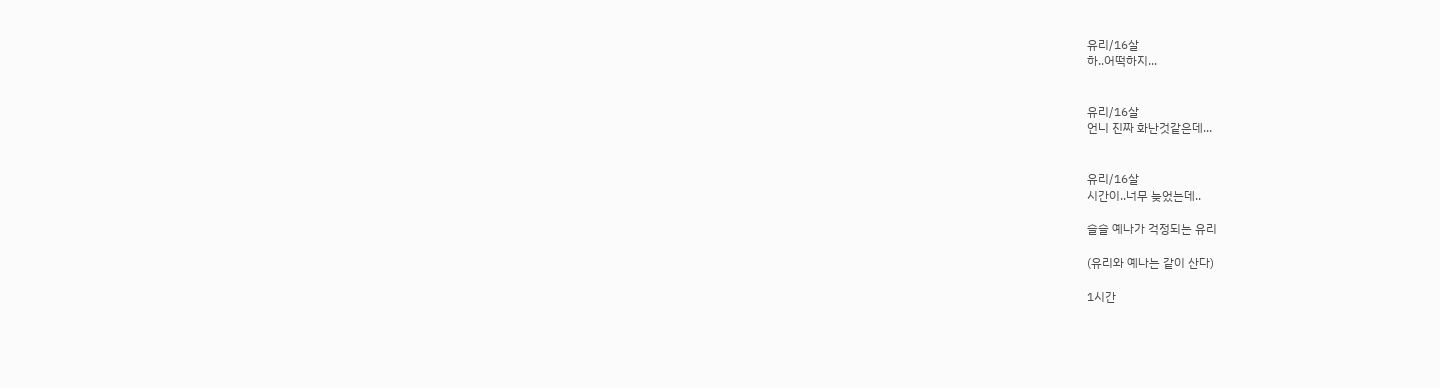유리/16살
하..어떡하지...


유리/16살
언니 진짜 화난것같은데...


유리/16살
시간이..너무 늦었는데..

슬슬 예나가 걱정되는 유리

(유리와 예나는 같이 산다)

1시간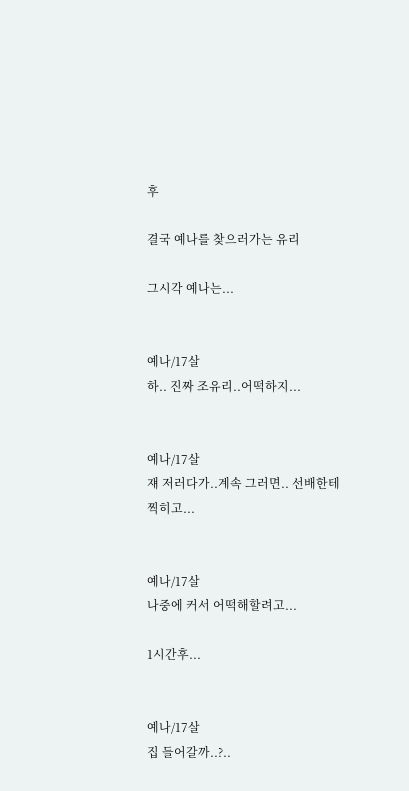후

결국 예나를 찾으러가는 유리

그시각 예나는...


예나/17살
하.. 진짜 조유리..어떡하지...


예나/17살
쟤 저러다가..계속 그러면.. 선배한테 찍히고...


예나/17살
나중에 커서 어떡해할려고...

1시간후...


예나/17살
집 들어갈까..?..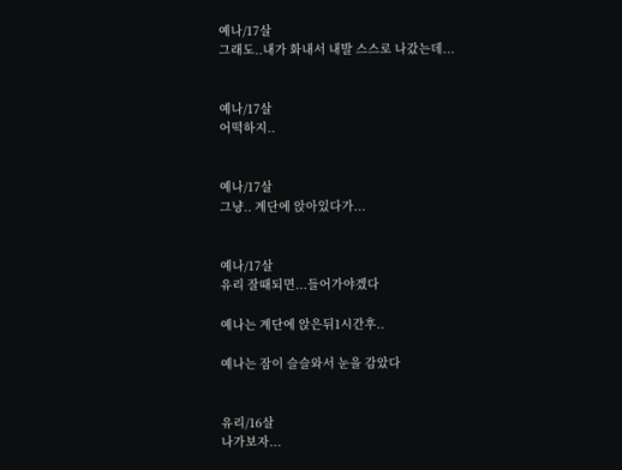예나/17살
그래도..내가 화내서 내발 스스로 나갔는데...


예나/17살
어떡하지..


예나/17살
그냥.. 계단에 앉아있다가...


예나/17살
유리 잘때되면...들어가야겠다

예나는 계단에 앉은뒤1시간후..

예나는 잠이 슬슬와서 눈을 감았다


유리/16살
나가보자...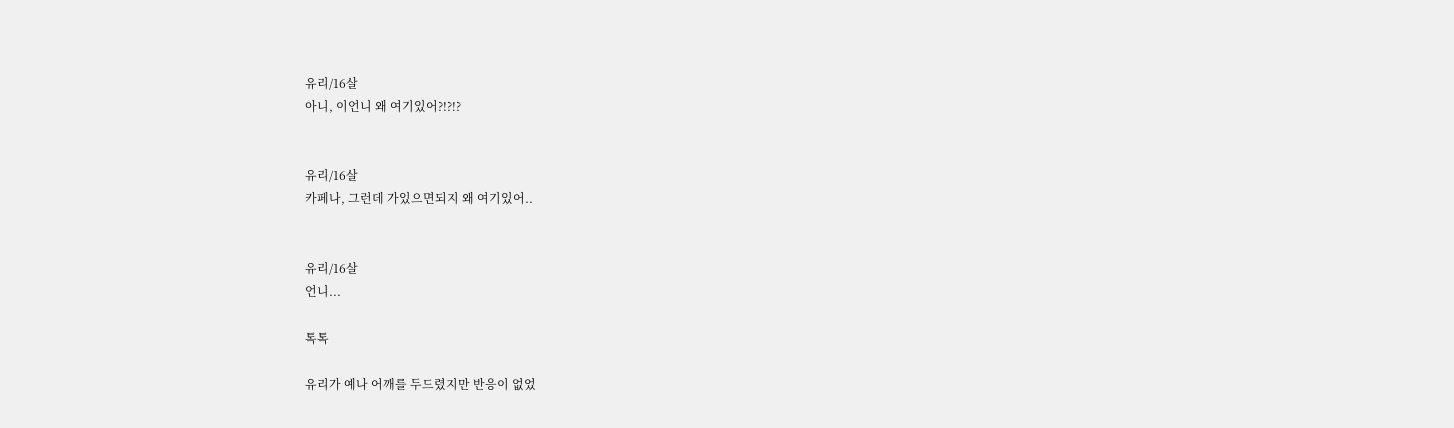유리/16살
아니, 이언니 왜 여기있어?!?!?


유리/16살
카페나, 그런데 가있으면되지 왜 여기있어..


유리/16살
언니...

톡톡

유리가 예나 어깨를 두드렸지만 반응이 없었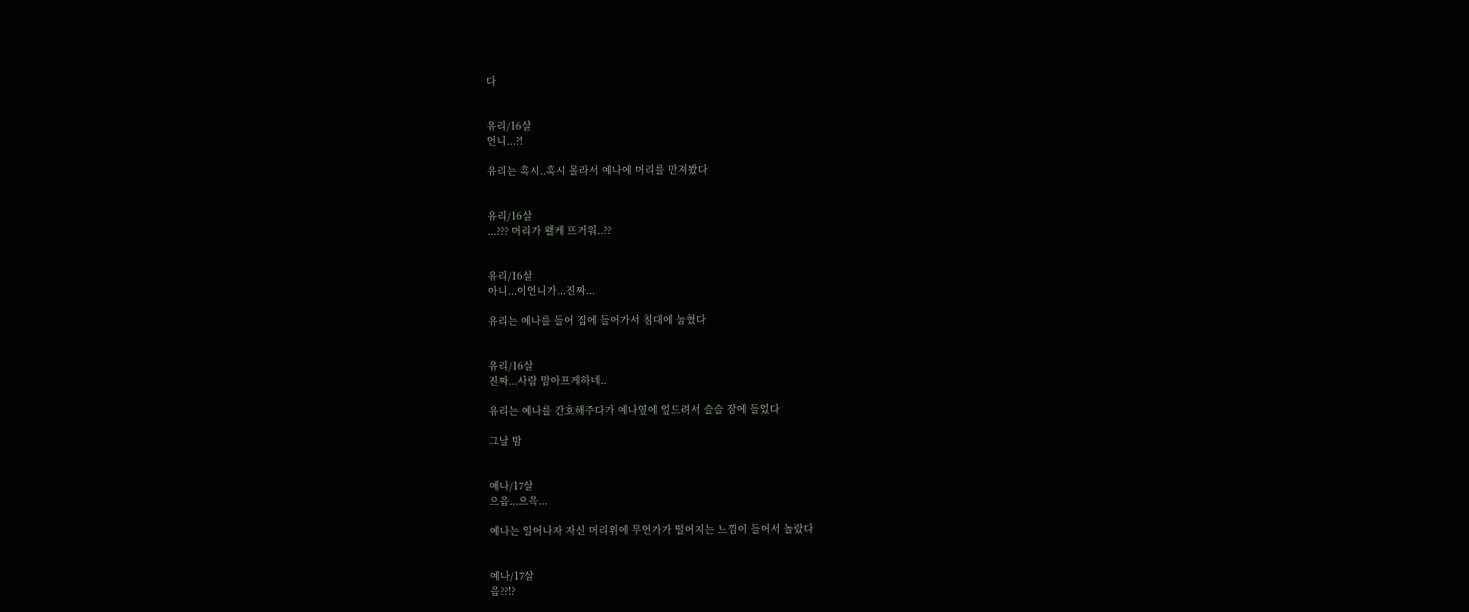다


유리/16살
언니...?!

유리는 혹시..혹시 몰라서 예나에 머리를 만져봤다


유리/16살
...??? 머리가 왤케 뜨거워..??


유리/16살
아니...이언니가...진짜...

유리는 예나를 들어 집에 들어가서 침대에 눕혔다


유리/16살
진짜...사람 맘아프게하네..

유리는 예나를 간호해주다가 예나옆에 엎드려서 슬슬 잠에 들었다

그날 밤


예나/17살
으음...으윽...

예나는 일어나자 자신 머리위에 무언가가 떨어지는 느낌이 들어서 놀랐다


예나/17살
음??!?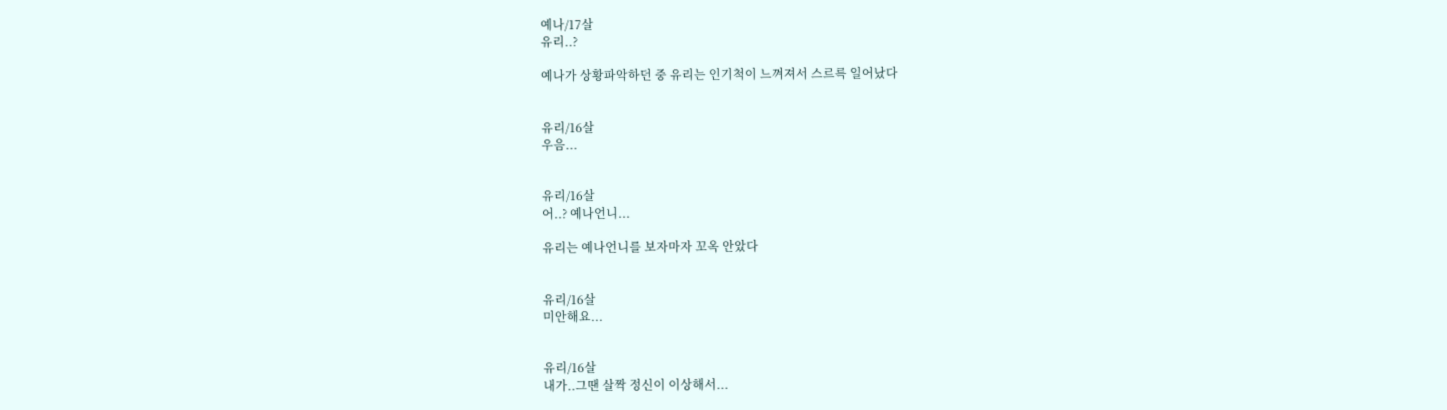예나/17살
유리..?

예나가 상황파악하던 중 유리는 인기척이 느껴져서 스르륵 일어났다


유리/16살
우음...


유리/16살
어..? 예나언니...

유리는 예나언니를 보자마자 꼬옥 안았다


유리/16살
미안해요...


유리/16살
내가..그땐 살짝 정신이 이상해서...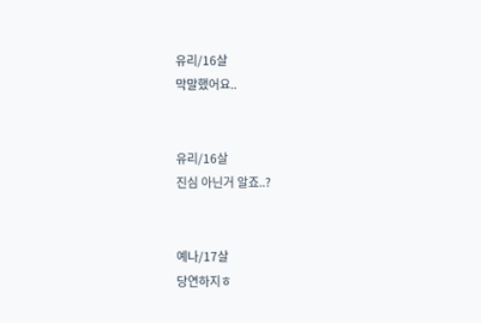유리/16살
막말했어요..


유리/16살
진심 아닌거 알죠..?


예나/17살
당연하지ㅎ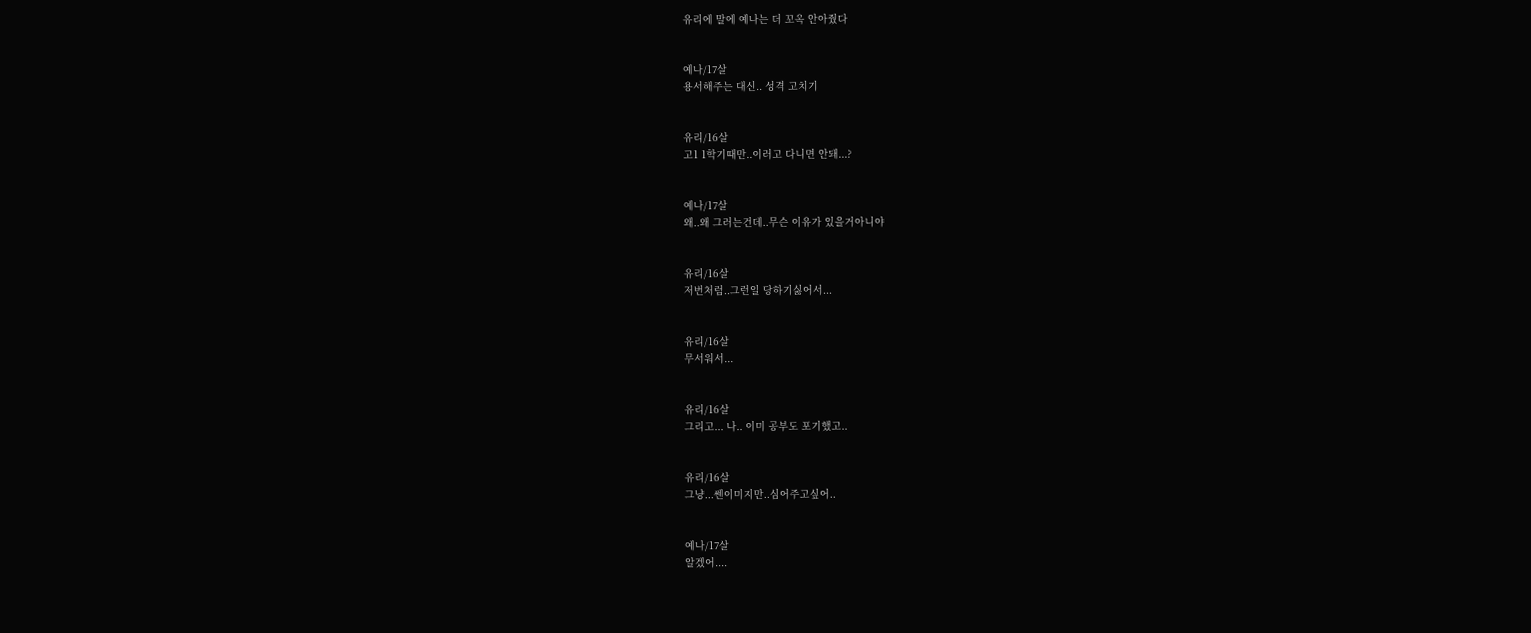유리에 말에 예나는 더 꼬옥 안아줬다


예나/17살
용서해주는 대신.. 성격 고치기


유리/16살
고1 1학기때만..이러고 다니면 안돼...?


예나/17살
왜..왜 그러는건데..무슨 이유가 있을거아니야


유리/16살
저번처럼..그런일 당하기싫어서...


유리/16살
무서워서...


유리/16살
그리고... 나.. 이미 공부도 포기했고..


유리/16살
그냥...쎈이미지만..심어주고싶어..


예나/17살
알겠어....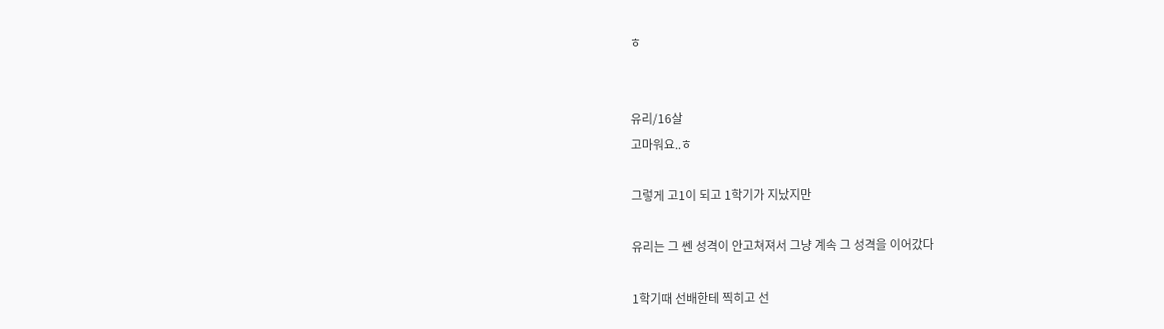ㅎ


유리/16살
고마워요..ㅎ

그렇게 고1이 되고 1학기가 지났지만

유리는 그 쎈 성격이 안고쳐져서 그냥 계속 그 성격을 이어갔다

1학기때 선배한테 찍히고 선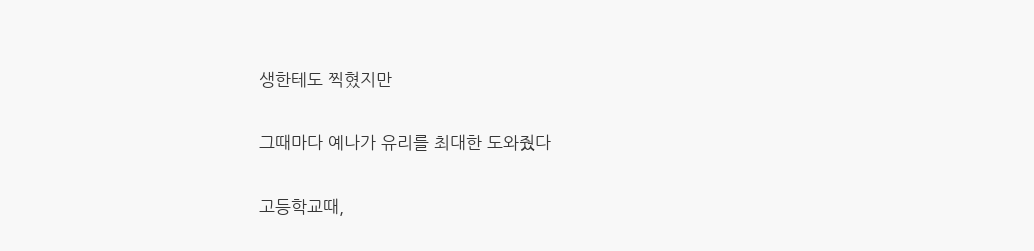생한테도 찍혔지만

그때마다 예나가 유리를 최대한 도와줬다

고등학교때,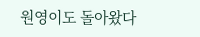원영이도 돌아왔다